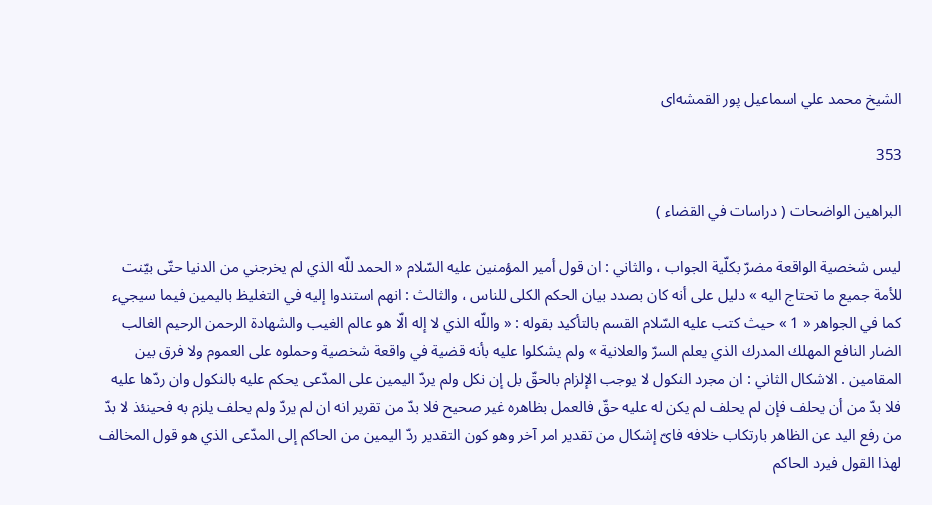الشيخ محمد علي اسماعيل پور القمشه‌اى

353

البراهين الواضحات ( دراسات في القضاء )

ليس شخصية الواقعة مضرّ بكلّية الجواب ، والثاني : ان قول أمير المؤمنين عليه السّلام « الحمد للّه الذي لم يخرجني من الدنيا حتّى بيّنت للأمة جميع ما تحتاج اليه » دليل على أنه كان بصدد بيان الحكم الكلى للناس ، والثالث : انهم استندوا إليه في التغليظ باليمين فيما سيجيء كما في الجواهر « 1 » حيث كتب عليه السّلام القسم بالتأكيد بقوله : « واللّه الذي لا إله الّا هو عالم الغيب والشهادة الرحمن الرحيم الغالب الضار النافع المهلك المدرك الذي يعلم السرّ والعلانية » ولم يشكلوا عليه بأنه قضية في واقعة شخصية وحملوه على العموم ولا فرق بين المقامين . الاشكال الثاني : ان مجرد النكول لا يوجب الإلزام بالحقّ بل إن نكل ولم يردّ اليمين على المدّعى يحكم عليه بالنكول وان ردّها عليه فلا بدّ من أن يحلف فإن لم يحلف لم يكن له عليه حقّ فالعمل بظاهره غير صحيح فلا بدّ من تقرير انه ان لم يردّ ولم يحلف يلزم به فحينئذ لا بدّ من رفع اليد عن الظاهر بارتكاب خلافه فاىّ إشكال من تقدير امر آخر وهو كون التقدير ردّ اليمين من الحاكم إلى المدّعى الذي هو قول المخالف لهذا القول فيرد الحاكم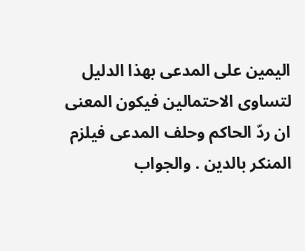اليمين على المدعى بهذا الدليل لتساوى الاحتمالين فيكون المعنى ان ردّ الحاكم وحلف المدعى فيلزم المنكر بالدين . والجواب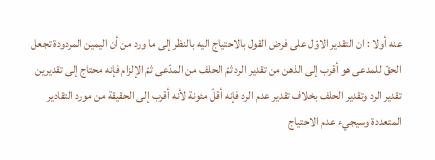عنه أولا : ان التقدير الاوّل على فرض القول بالاحتياج اليه بالنظر إلى ما ورد من أن اليمين المردودة تجعل الحقّ للمدعى هو أقرب إلى الذهن من تقدير الرد ثمّ الحلف من المدّعى ثمّ الإلزام فإنه محتاج إلى تقديرين تقدير الرد وتقدير الحلف بخلاف تقدير عدم الرد فإنه أقلّ مئونة لأنه أقرب إلى الحقيقة من مورد التقادير المتعددة وسيجيء عدم الاحتياج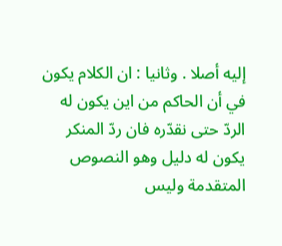إليه أصلا . وثانيا : ان الكلام يكون في أن الحاكم من اين يكون له الردّ حتى نقدّره فان ردّ المنكر يكون له دليل وهو النصوص المتقدمة وليس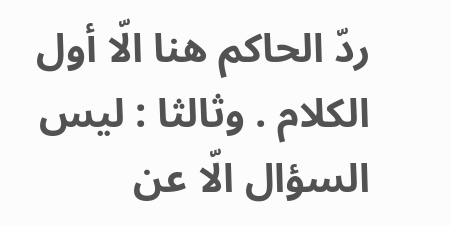ردّ الحاكم هنا الّا أول الكلام . وثالثا : ليس السؤال الّا عن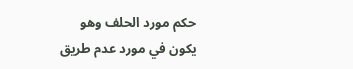حكم مورد الحلف وهو يكون في مورد عدم طريق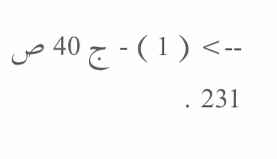--> ( 1 ) - ج 40 ص 231 .